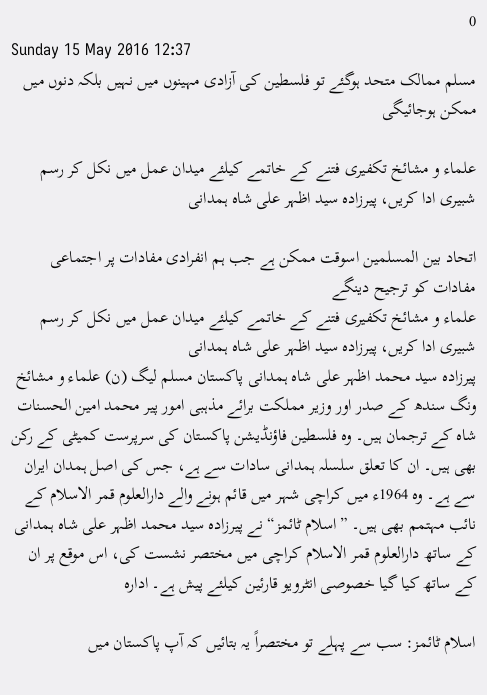0
Sunday 15 May 2016 12:37
مسلم ممالک متحد ہوگئے تو فلسطین کی آزادی مہینوں میں نہیں بلکہ دنوں میں ممکن ہوجائیگی

علماء و مشائخ تکفیری فتنے کے خاتمے کیلئے میدان عمل میں نکل کر رسم شبیری ادا کریں، پیرزادہ سید اظہر علی شاہ ہمدانی

اتحاد بین المسلمین اسوقت ممکن ہے جب ہم انفرادی مفادات پر اجتماعی مفادات کو ترجیح دینگے
علماء و مشائخ تکفیری فتنے کے خاتمے کیلئے میدان عمل میں نکل کر رسم شبیری ادا کریں، پیرزادہ سید اظہر علی شاہ ہمدانی
پیرزادہ سید محمد اظہر علی شاہ ہمدانی پاکستان مسلم لیگ (ن) علماء و مشائخ ونگ سندھ کے صدر اور وزیر مملکت برائے مذہبی امور پیر محمد امین الحسنات شاہ کے ترجمان ہیں۔ وہ فلسطین فاؤنڈیشن پاکستان کی سرپرست کمیٹی کے رکن بھی ہیں۔ ان کا تعلق سلسلہ ہمدانی سادات سے ہے، جس کی اصل ہمدان ایران سے ہے۔ وہ 1964ء میں کراچی شہر میں قائم ہونے والے دارالعلوم قمر الاسلام کے نائب مہتمم بھی ہیں۔ ”اسلام ٹائمز“ نے پیرزادہ سید محمد اظہر علی شاہ ہمدانی کے ساتھ دارالعلوم قمر الاسلام کراچی میں مختصر نشست کی، اس موقع پر ان کے ساتھ کیا گیا خصوصی انٹرویو قارئین کیلئے پیش ہے۔ ادارہ

اسلام ٹائمز: سب سے پہلے تو مختصراً یہ بتائیں کہ آپ پاکستان میں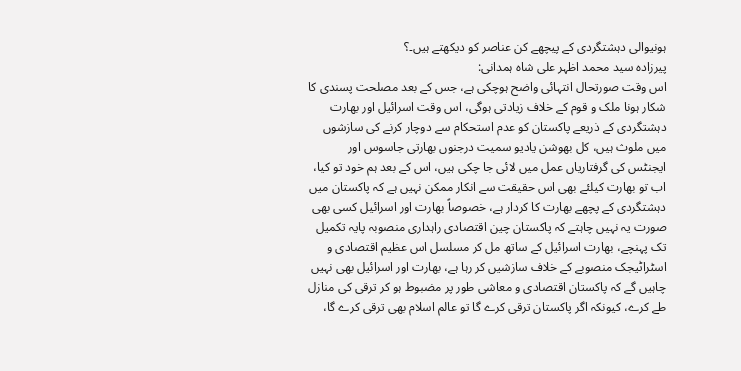ہونیوالی دہشتگردی کے پیچھے کن عناصر کو دیکھتے ہیں۔؟
پیرزادہ سید محمد اظہر علی شاہ ہمدانی:
اس وقت صورتحال انتہائی واضح ہوچکی ہے، جس کے بعد مصلحت پسندی کا شکار ہونا ملک و قوم کے خلاف زیادتی ہوگی، اس وقت اسرائیل اور بھارت دہشتگردی کے ذریعے پاکستان کو عدم استحکام سے دوچار کرنے کی سازشوں میں ملوث ہیں، کل بھوشن یادیو سمیت درجنوں بھارتی جاسوس اور ایجنٹس کی گرفتاریاں عمل میں لائی جا چکی ہیں، اس کے بعد ہم خود تو کیا، اب تو بھارت کیلئے بھی اس حقیقت سے انکار ممکن نہیں ہے کہ پاکستان میں دہشتگردی کے پچھے بھارت کا کردار ہے، خصوصاً بھارت اور اسرائیل کسی بھی صورت یہ نہیں چاہتے کہ پاکستان چین اقتصادی راہداری منصوبہ پایہ تکمیل تک پہنچے، بھارت اسرائیل کے ساتھ مل کر مسلسل اس عظیم اقتصادی و اسٹراٹیجک منصوبے کے خلاف سازشیں کر رہا ہے، بھارت اور اسرائیل بھی نہیں چاہیں گے کہ پاکستان اقتصادی و معاشی طور پر مضبوط ہو کر ترقی کی منازل طے کرے، کیونکہ اگر پاکستان ترقی کرے گا تو عالم اسلام بھی ترقی کرے گا،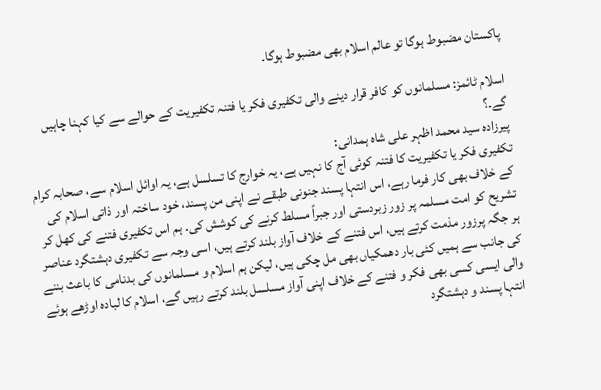پاکستان مضبوط ہوگا تو عالم اسلام بھی مضبوط ہوگا۔

اسلام ٹائمز: مسلمانوں کو کافر قرار دینے والی تکفیری فکر یا فتنہ تکفیریت کے حوالے سے کیا کہنا چاہیں گے۔؟
پیرزادہ سید محمد اظہر علی شاہ ہمدانی:
تکفیری فکر یا تکفیریت کا فتنہ کوئی آج کا نہیں ہے، یہ خوارج کا تسلسل ہے، یہ اوائل اسلام سے، صحابہ کرام کے خلاف بھی کار فرما رہے، اس انتہا پسند جنونی طبقے نے اپنی من پسند، خود ساختہ اور ذاتی اسلام کی تشریح کو امت مسلمہ پر زور زبردستی اور جبراً مسلط کرنے کی کوشش کی۔ ہم اس تکفیری فتنے کی کھل کر ہر جگہ پرزور مذمت کرتے ہیں، اس فتنے کے خلاف آواز بلند کرتے ہیں، اسی وجہ سے تکفیری دہشتگرد عناصر کی جانب سے ہمیں کئی بار دھمکیاں بھی مل چکی ہیں، لیکن ہم اسلام و مسلمانوں کی بدنامی کا باعث بننے والی ایسی کسی بھی فکر و فتنے کے خلاف اپنی آواز مسلسل بلند کرتے رہیں گے، اسلام کا لبادہ اوڑھے ہوئے انتہا پسند و دہشتگرد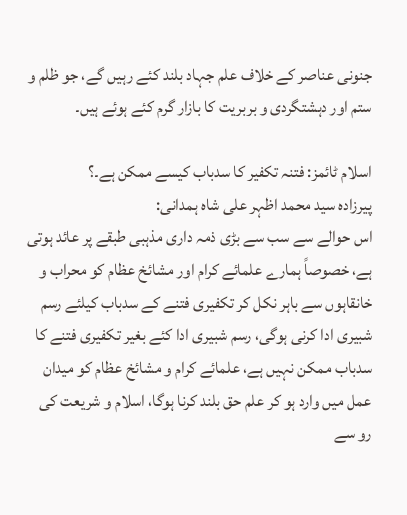جنونی عناصر کے خلاف علم جہاد بلند کئے رہیں گے، جو ظلم و ستم اور دہشتگردی و بربریت کا بازار گرم کئے ہوئے ہیں۔

اسلام ٹائمز: فتنہ تکفیر کا سدباب کیسے ممکن ہے۔؟
پیرزادہ سید محمد اظہر علی شاہ ہمدانی:
اس حوالے سے سب سے بڑی ذمہ داری مذہبی طبقے پر عائد ہوتی ہے، خصوصاً ہمارے علمائے کرام اور مشائخ عظام کو محراب و خانقاہوں سے باہر نکل کر تکفیری فتنے کے سدباب کیلئے رسم شبیری ادا کرنی ہوگی، رسم شبیری ادا کئے بغیر تکفیری فتنے کا سدباب ممکن نہیں ہے، علمائے کرام و مشائخ عظام کو میدان عمل میں وارد ہو کر علم حق بلند کرنا ہوگا، اسلام و شریعت کی رو سے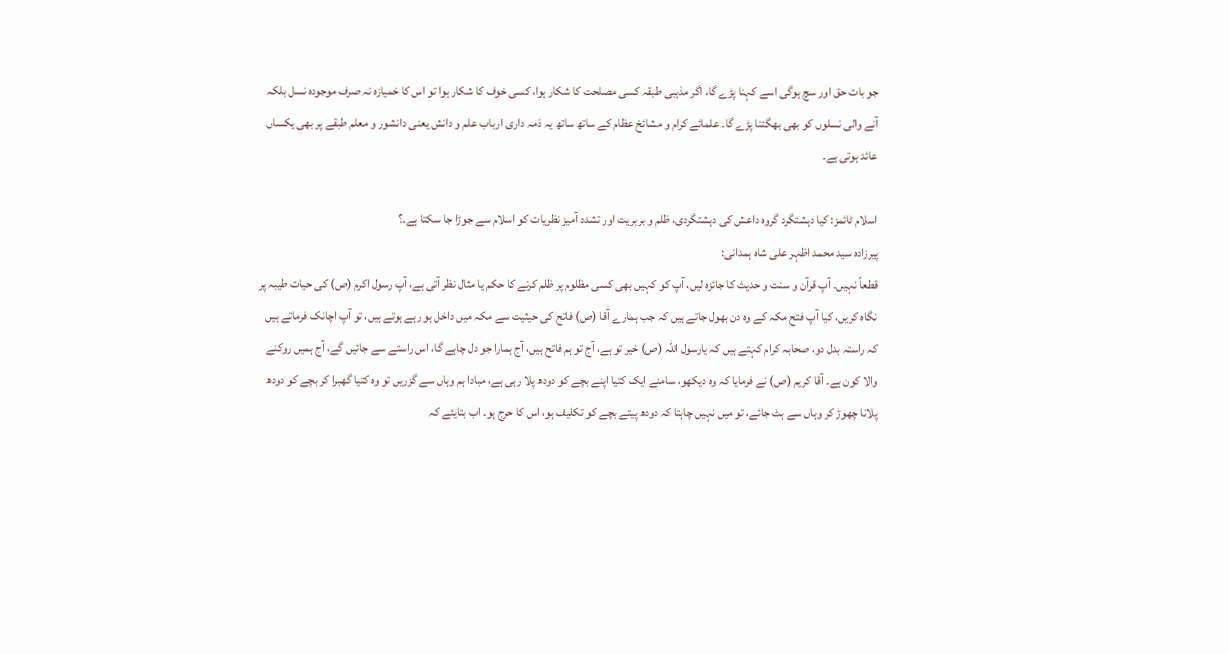جو بات حق اور سچ ہوگی اسے کہنا پڑے گا، اگر مذہبی طبقہ کسی مصلحت کا شکار ہوا، کسی خوف کا شکار ہوا تو اس کا خمیازہ نہ صرف موجودہ نسل بلکہ آنے والی نسلوں کو بھی بھگتنا پڑے گا۔ علمائے کرام و مشائخ عظام کے ساتھ ساتھ یہ ذمہ داری ارباب علم و دانش یعنی دانشور و معلم طبقے پر بھی یکساں عائد ہوتی ہے۔

اسلام ٹائمز: کیا دہشتگرد گروہ داعش کی دہشتگردی، ظلم و بربریت اور تشدد آمیز نظریات کو اسلام سے جوڑا جا سکتا ہے۔؟
پیرزادہ سید محمد اظہر علی شاہ ہمدانی:
قطعاً نہیں۔ آپ قرآن و سنت و حدیث کا جائزہ لیں، آپ کو کہیں بھی کسی مظلوم پر ظلم کرنے کا حکم یا مثال نظر آتی ہے، آپ رسول اکرم (ص) کی حیات طیبہ پر نگاہ کریں، کیا آپ فتح مکہ کے وہ دن بھول جاتے ہیں کہ جب ہمارے آقا (ص) فاتح کی حیثیت سے مکہ میں داخل ہو رہے ہوتے ہیں، تو آپ اچانک فرماتے ہیں کہ راستہ بدل دو، صحابہ کرام کہتے ہیں کہ یارسول اللہ (ص) خیر تو ہے، آج تو ہم فاتح ہیں، آج ہمارا جو دل چاہے گا، اس راستے سے جائیں گے، آج ہمیں روکنے والا کون ہے۔ آقا کریم (ص) نے فرمایا کہ وہ دیکھو، سامنے ایک کتیا اپنے بچے کو دودھ پلا رہی ہے، مبادا ہم وہاں سے گزریں تو وہ کتیا گھبرا کر بچے کو دودھ پلانا چھوڑ کر وہاں سے ہٹ جائے، تو میں نہیں چاہتا کہ دودھ پیتے بچے کو تکلیف ہو، اس کا حرج ہو۔ اب بتایئے کہ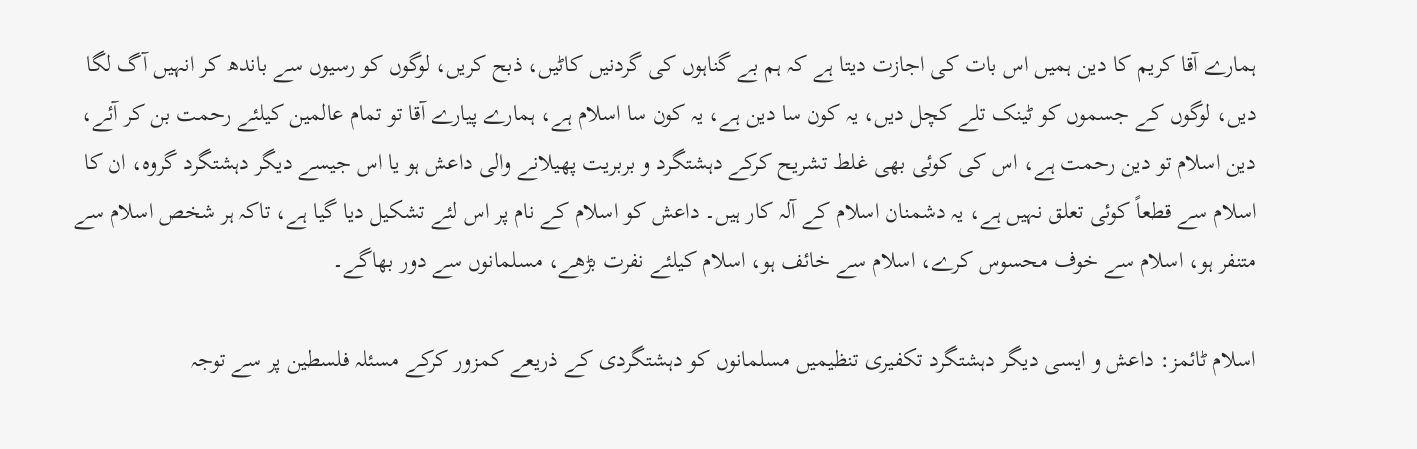ہمارے آقا کریم کا دین ہمیں اس بات کی اجازت دیتا ہے کہ ہم بے گناہوں کی گردنیں کاٹیں، ذبح کریں، لوگوں کو رسیوں سے باندھ کر انہیں آگ لگا دیں، لوگوں کے جسموں کو ٹینک تلے کچل دیں، یہ کون سا دین ہے، یہ کون سا اسلام ہے، ہمارے پیارے آقا تو تمام عالمین کیلئے رحمت بن کر آئے، دین اسلام تو دین رحمت ہے، اس کی کوئی بھی غلط تشریح کرکے دہشتگرد و بربریت پھیلانے والی داعش ہو یا اس جیسے دیگر دہشتگرد گروہ، ان کا اسلام سے قطعاً کوئی تعلق نہیں ہے، یہ دشمنان اسلام کے آلہ کار ہیں۔ داعش کو اسلام کے نام پر اس لئے تشکیل دیا گیا ہے، تاکہ ہر شخص اسلام سے متنفر ہو، اسلام سے خوف محسوس کرے، اسلام سے خائف ہو، اسلام کیلئے نفرت بڑھے، مسلمانوں سے دور بھاگے۔

اسلام ٹائمز: داعش و ایسی دیگر دہشتگرد تکفیری تنظیمیں مسلمانوں کو دہشتگردی کے ذریعے کمزور کرکے مسئلہ فلسطین پر سے توجہ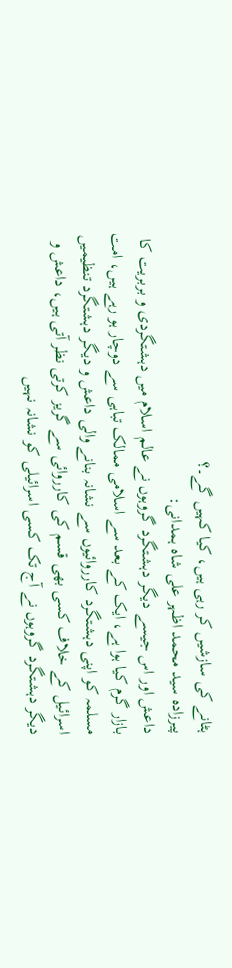ہٹانے کی سازشیں کر رہی ہیں، کیا کہیں گے۔؟
پیرزادہ سید محمد اظہر علی شاہ ہمدانی:
داعش اور اس جیسے دیگر دہشتگرد گروہوں نے عالم اسلام میں دہشتگردی و بربریت کا بازار گرم کیا ہوا ہے، ایک کے بعد سے اسلامی ممالک تباہی سے دوچار ہو رہے ہیں، امت مسلمہ کو اپنی دہشتگرد کارروائیوں سے نشانہ بنانے والی داعش و دیگر دہشتگرد تنظیمیں اسرائیل کے خلاف کسی بھی قسم کی کارروائی سے گریز کرتی نظر آتی ہیں، داعش و دیگر دہشتگرد گروہوں نے آج تک کسی اسرائیلی کو نشانہ نہیں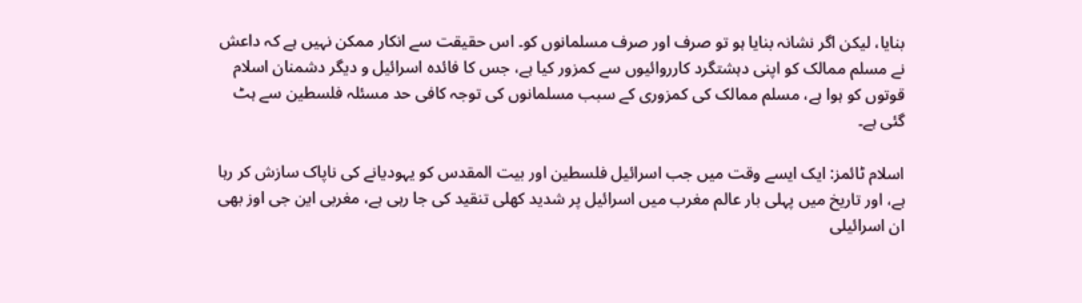بنایا، لیکن اگر نشانہ بنایا ہو تو صرف اور صرف مسلمانوں کو۔ اس حقیقت سے انکار ممکن نہیں ہے کہ داعش نے مسلم ممالک کو اپنی دہشتگرد کارروائیوں سے کمزور کیا ہے، جس کا فائدہ اسرائیل و دیگر دشمنان اسلام قوتوں کو ہوا ہے، مسلم ممالک کی کمزوری کے سبب مسلمانوں کی توجہ کافی حد مسئلہ فلسطین سے ہٹ گئی ہے۔

اسلام ٹائمز: ایک ایسے وقت میں جب اسرائیل فلسطین اور بیت المقدس کو یہودیانے کی ناپاک سازش کر رہا ہے، اور تاریخ میں پہلی بار عالم مغرب میں اسرائیل پر شدید کھلی تنقید کی جا رہی ہے، مغربی این جی اوز بھی ان اسرائیلی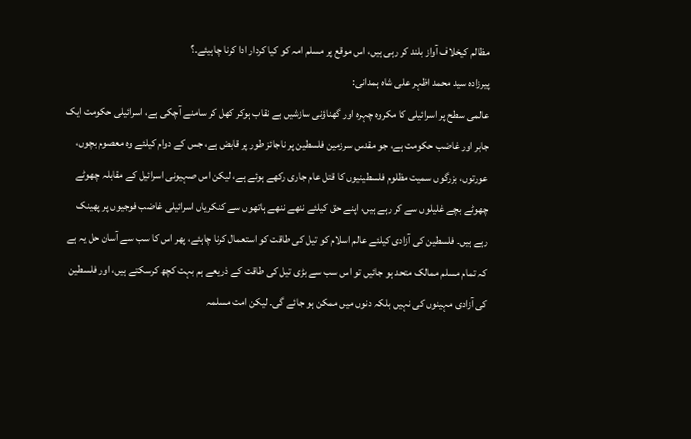مظالم کیخلاف آواز بلند کر رہی ہیں، اس موقع پر مسلم امہ کو کیا کردار ادا کرنا چاہیئے۔؟
پیرزادہ سید محمد اظہر علی شاہ ہمدانی:
عالمی سطح پر اسرائیلی کا مکروہ چہرہ اور گھناؤنی سازشیں بے نقاب ہوکر کھل کر سامنے آچکی ہے، اسرائیلی حکومت ایک جابر اور غاضب حکومت ہے، جو مقدس سرزمین فلسطین پر ناجائز طور پر قابض ہے، جس کے دوام کیلئے وہ معصوم بچوں، عورتوں، بزرگوں سمیت مظلوم فلسطینیوں کا قتل عام جاری رکھے ہوئے ہے، لیکن اس صہیونی اسرائیل کے مقابلہ چھوٹے چھوٹے بچے غلیلوں سے کر رہے ہیں، اپنے حق کیلئے ننھے ننھے ہاتھوں سے کنکریاں اسرائیلی غاضب فوجیوں پر پھینک رہے ہیں۔ فلسطین کی آزادی کیلئے عالم اسلام کو تیل کی طاقت کو استعمال کرنا چاہئے، پھر اس کا سب سے آسان حل یہ ہے کہ تمام مسلم ممالک متحد ہو جائیں تو اس سب سے بڑی تیل کی طاقت کے ذریعے ہم بہت کچھ کرسکتے ہیں، اور فلسطین کی آزادی مہینوں کی نہیں بلکہ دنوں میں ممکن ہو جائے گی۔ لیکن امت مسلمہ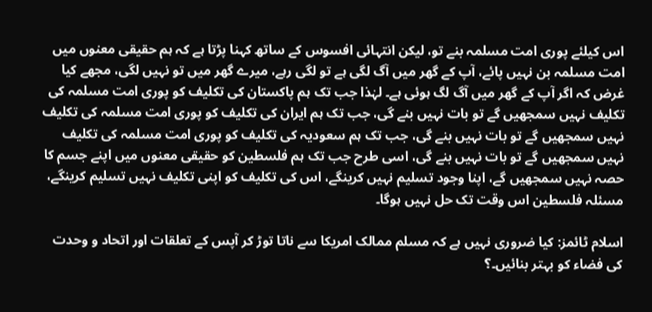اس کیلئے پوری امت مسلمہ بنے تو، لیکن انتہائی افسوس کے ساتھ کہنا پڑتا ہے کہ ہم حقیقی معنوں میں امت مسلمہ بن نہیں پائے، آپ کے گھر میں آگ لگی ہے تو لگی رہے، میرے گھر میں تو نہیں لگی، مجھے کیا غرض کہ اگر آپ کے گھر میں آگ لگ ہوئی ہے۔ لہٰذا جب تک ہم پاکستان کی تکلیف کو پوری امت مسلمہ کی تکلیف نہیں سمجھیں گے تو بات نہیں بنے گی، جب تک ہم ایران کی تکلیف کو پوری امت مسلمہ کی تکلیف نہیں سمجھیں گے تو بات نہیں بنے گی، جب تک ہم سعودیہ کی تکلیف کو پوری امت مسلمہ کی تکلیف نہیں سمجھیں گے تو بات نہیں بنے گی، اسی طرح جب تک ہم فلسطین کو حقیقی معنوں میں اپنے جسم کا حصہ نہیں سمجھیں گے، اپنا وجود تسلیم نہیں کرینگے، اس کی تکلیف کو اپنی تکلیف نہیں تسلیم کرینگے، مسئلہ فلسطین اس وقت تک حل نہیں ہوگا۔

اسلام ٹائمز: کیا ضروری نہیں ہے کہ مسلم ممالک امریکا سے ناتا توڑ کر آپس کے تعلقات اور اتحاد و وحدت کی فضاء کو بہتر بنائیں۔؟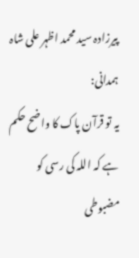پیرزادہ سید محمد اظہر علی شاہ ہمدانی:
یہ تو قرآن پاک کا واضح حکم ہے کہ اللہ کی رسی کو مضبوطی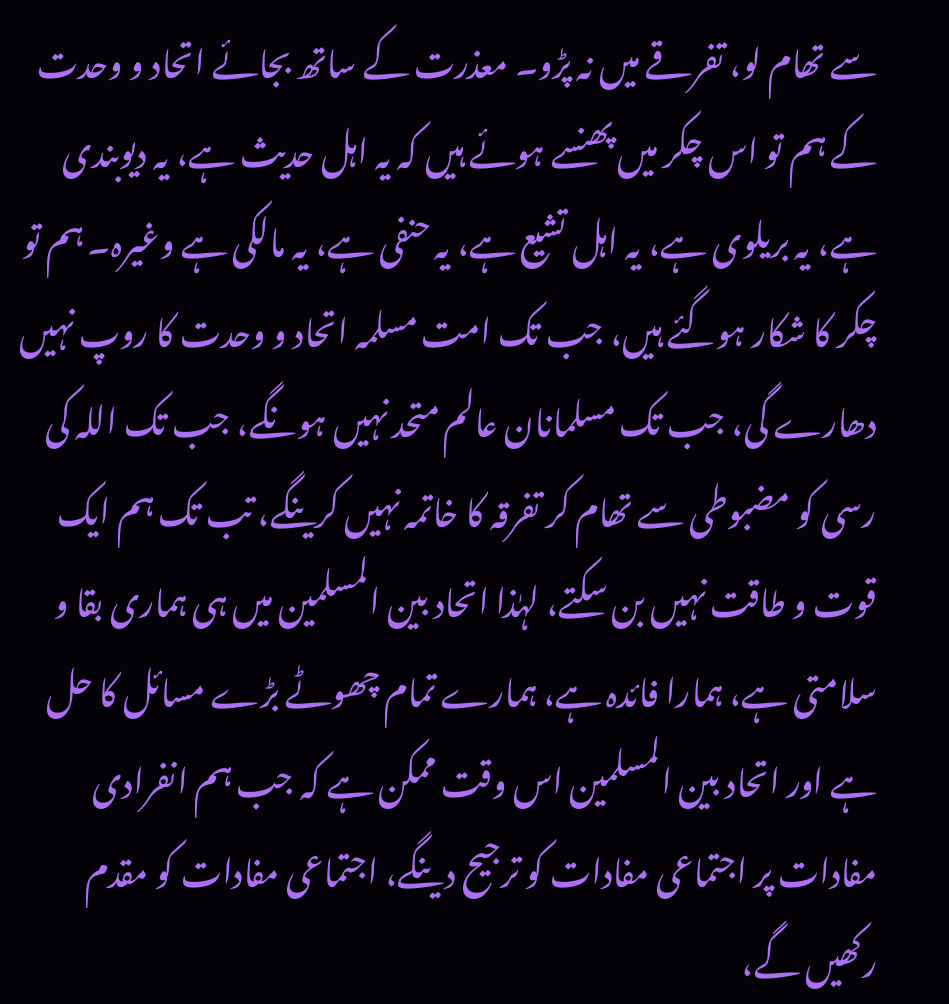سے تھام لو، تفرقے میں نہ پڑو۔ معذرت کے ساتھ بجائے اتحاد و وحدت کے ہم تو اس چکر میں پھنسے ہوئے ہیں کہ یہ اہل حدیث ہے، یہ دیوبندی ہے، یہ بریلوی ہے، یہ اہل تشیع ہے، یہ حنفی ہے، یہ مالکی ہے وغیرہ۔ ہم تو چکر کا شکار ہوگئے ہیں، جب تک امت مسلمہ اتحاد و وحدت کا روپ نہیں دھارے گی، جب تک مسلمانان عالم متحد نہیں ہونگے، جب تک اللہ کی رسی کو مضبوطی سے تھام کر تفرقہ کا خاتمہ نہیں کرینگے، تب تک ہم ایک قوت و طاقت نہیں بن سکتے، لہٰذا اتحاد بین المسلمین میں ہی ہماری بقا و سلامتی ہے، ہمارا فائدہ ہے، ہمارے تمام چھوٹے بڑے مسائل کا حل ہے اور اتحاد بین المسلمین اس وقت ممکن ہے کہ جب ہم انفرادی مفادات پر اجتماعی مفادات کو ترجیح دینگے، اجتماعی مفادات کو مقدم رکھیں گے،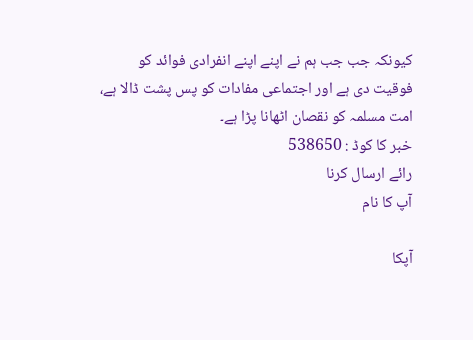کیونکہ جب جب ہم نے اپنے اپنے انفرادی فوائد کو فوقیت دی ہے اور اجتماعی مفادات کو پس پشت ڈالا ہے، امت مسلمہ کو نقصان اٹھانا پڑا ہے۔
خبر کا کوڈ : 538650
رائے ارسال کرنا
آپ کا نام

آپکا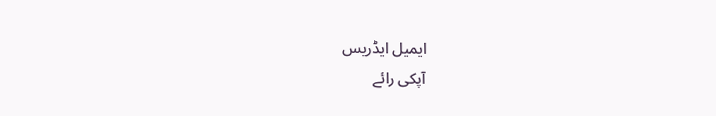ایمیل ایڈریس
آپکی رائے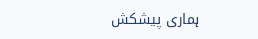ہماری پیشکش